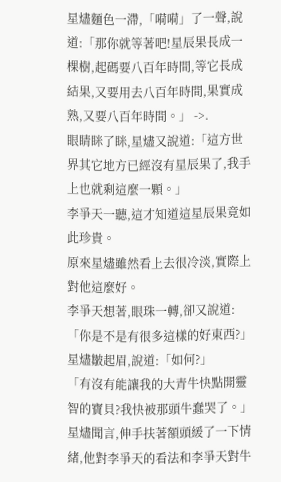星燼麵色一滯,「嗬嗬」了一聲,說道:「那你就等著吧!星辰果長成一棵樹,起碼要八百年時間,等它長成結果,又要用去八百年時間,果實成熟,又要八百年時間。」 ->.
眼睛眯了眯,星燼又說道:「這方世界其它地方已經沒有星辰果了,我手上也就剩這麼一顆。」
李爭天一聽,這才知道這星辰果竟如此珍貴。
原來星燼雖然看上去很冷淡,實際上對他這麼好。
李爭天想著,眼珠一轉,卻又說道:「你是不是有很多這樣的好東西?」
星燼皺起眉,說道:「如何?」
「有沒有能讓我的大青牛快點開靈智的寶貝?我快被那頭牛蠢哭了。」
星燼聞言,伸手扶著額頭緩了一下情緒,他對李爭天的看法和李爭天對牛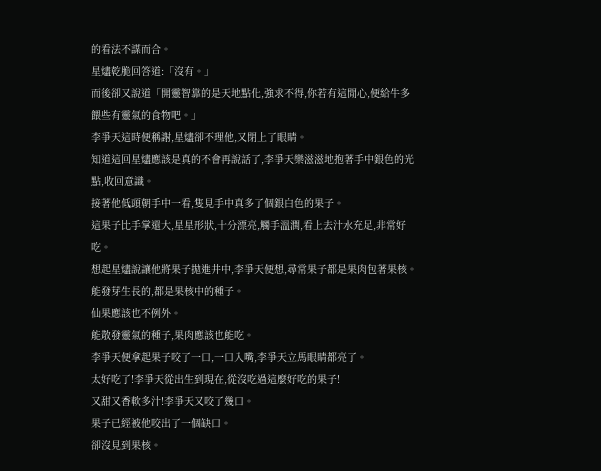的看法不謀而合。
星燼乾脆回答道:「沒有。」
而後卻又說道「開靈智靠的是天地點化,強求不得,你若有這閒心,便給牛多餵些有靈氣的食物吧。」
李爭天這時便稱謝,星燼卻不理他,又閉上了眼睛。
知道這回星燼應該是真的不會再說話了,李爭天樂滋滋地抱著手中銀色的光點,收回意識。
接著他低頭朝手中一看,隻見手中真多了個銀白色的果子。
這果子比手掌還大,星星形狀,十分漂亮,觸手溫潤,看上去汁水充足,非常好吃。
想起星燼說讓他將果子拋進井中,李爭天便想,尋常果子都是果肉包著果核。
能發芽生長的,都是果核中的種子。
仙果應該也不例外。
能散發靈氣的種子,果肉應該也能吃。
李爭天便拿起果子咬了一口,一口入嘴,李爭天立馬眼睛都亮了。
太好吃了!李爭天從出生到現在,從沒吃過這麼好吃的果子!
又甜又香軟多汁!李爭天又咬了幾口。
果子已經被他咬出了一個缺口。
卻沒見到果核。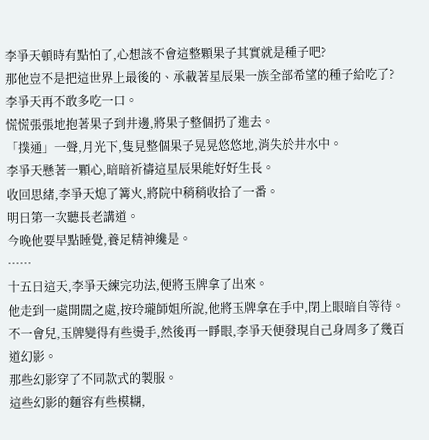李爭天頓時有點怕了,心想該不會這整顆果子其實就是種子吧?
那他豈不是把這世界上最後的、承載著星辰果一族全部希望的種子給吃了?
李爭天再不敢多吃一口。
慌慌張張地抱著果子到井邊,將果子整個扔了進去。
「撲通」一聲,月光下,隻見整個果子晃晃悠悠地,消失於井水中。
李爭天懸著一顆心,暗暗祈禱這星辰果能好好生長。
收回思緒,李爭天熄了篝火,將院中稍稍收拾了一番。
明日第一次聽長老講道。
今晚他要早點睡覺,養足精神纔是。
……
十五日這天,李爭天練完功法,便將玉牌拿了出來。
他走到一處開闊之處,按玲瓏師姐所說,他將玉牌拿在手中,閉上眼暗自等待。
不一會兒,玉牌變得有些燙手,然後再一睜眼,李爭天便發現自己身周多了幾百道幻影。
那些幻影穿了不同款式的製服。
這些幻影的麵容有些模糊,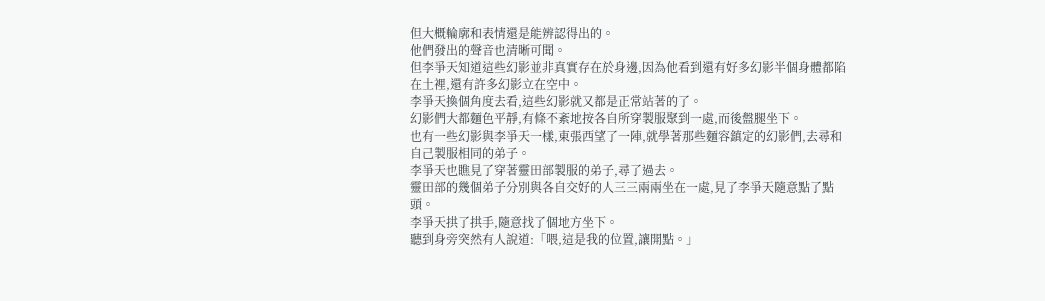但大概輪廓和表情還是能辨認得出的。
他們發出的聲音也清晰可聞。
但李爭天知道這些幻影並非真實存在於身邊,因為他看到還有好多幻影半個身體都陷在土裡,還有許多幻影立在空中。
李爭天換個角度去看,這些幻影就又都是正常站著的了。
幻影們大都麵色平靜,有條不紊地按各自所穿製服聚到一處,而後盤腿坐下。
也有一些幻影與李爭天一樣,東張西望了一陣,就學著那些麵容鎮定的幻影們,去尋和自己製服相同的弟子。
李爭天也瞧見了穿著靈田部製服的弟子,尋了過去。
靈田部的幾個弟子分別與各自交好的人三三兩兩坐在一處,見了李爭天隨意點了點頭。
李爭天拱了拱手,隨意找了個地方坐下。
聽到身旁突然有人說道:「喂,這是我的位置,讓開點。」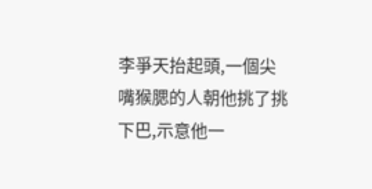李爭天抬起頭,一個尖嘴猴腮的人朝他挑了挑下巴,示意他一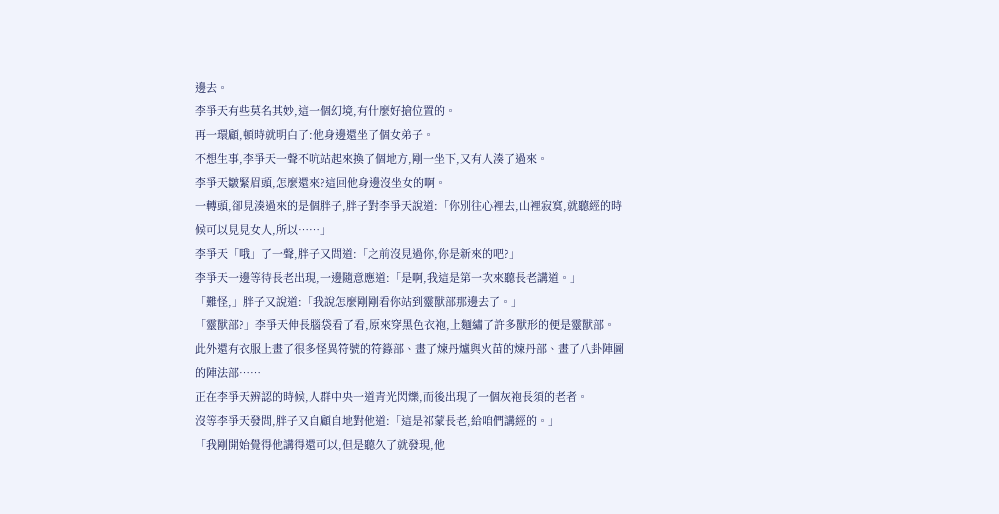邊去。
李爭天有些莫名其妙,這一個幻境,有什麼好搶位置的。
再一環顧,頓時就明白了:他身邊還坐了個女弟子。
不想生事,李爭天一聲不吭站起來換了個地方,剛一坐下,又有人湊了過來。
李爭天皺緊眉頭,怎麼還來?這回他身邊沒坐女的啊。
一轉頭,卻見湊過來的是個胖子,胖子對李爭天說道:「你別往心裡去,山裡寂寞,就聽經的時候可以見見女人,所以……」
李爭天「哦」了一聲,胖子又問道:「之前沒見過你,你是新來的吧?」
李爭天一邊等待長老出現,一邊隨意應道:「是啊,我這是第一次來聽長老講道。」
「難怪,」胖子又說道:「我說怎麼剛剛看你站到靈獸部那邊去了。」
「靈獸部?」李爭天伸長腦袋看了看,原來穿黑色衣袍,上麵繡了許多獸形的便是靈獸部。
此外還有衣服上畫了很多怪異符號的符籙部、畫了煉丹爐與火苗的煉丹部、畫了八卦陣圖的陣法部……
正在李爭天辨認的時候,人群中央一道青光閃爍,而後出現了一個灰袍長須的老者。
沒等李爭天發問,胖子又自顧自地對他道:「這是祁蒙長老,給咱們講經的。」
「我剛開始覺得他講得還可以,但是聽久了就發現,他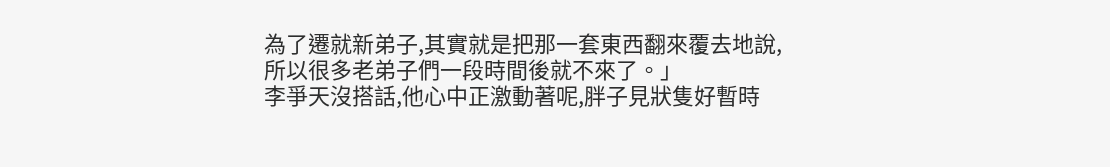為了遷就新弟子,其實就是把那一套東西翻來覆去地說,所以很多老弟子們一段時間後就不來了。」
李爭天沒搭話,他心中正激動著呢,胖子見狀隻好暫時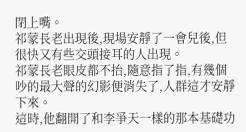閉上嘴。
祁蒙長老出現後,現場安靜了一會兒後,但很快又有些交頭接耳的人出現。
祁蒙長老眼皮都不抬,隨意指了指,有幾個吵的最大聲的幻影便消失了,人群這才安靜下來。
這時,他翻開了和李爭天一樣的那本基礎功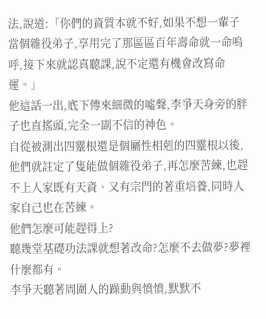法,說道:「你們的資質本就不好,如果不想一輩子當個雜役弟子,享用完了那區區百年壽命就一命嗚呼,接下來就認真聽課,說不定還有機會改寫命運。」
他這話一出,底下傳來細微的噓聲,李爭天身旁的胖子也直搖頭,完全一副不信的神色。
自從被測出四靈根還是個屬性相剋的四靈根以後,他們就註定了隻能做個雜役弟子,再怎麼苦練,也趕不上人家既有天資、又有宗門的著重培養,同時人家自己也在苦練。
他們怎麼可能趕得上?
聽幾堂基礎功法課就想著改命?怎麼不去做夢?夢裡什麼都有。
李爭天聽著周圍人的躁動與憤憤,默默不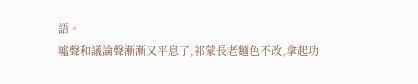語。
噓聲和議論聲漸漸又平息了,祁蒙長老麵色不改,拿起功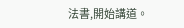法書,開始講道。